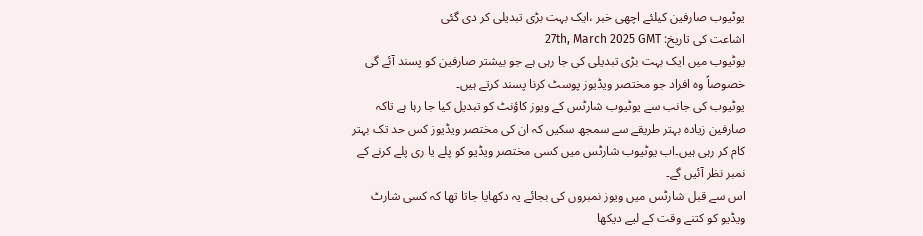یوٹیوب صارفین کیلئے اچھی خبر ،ایک بہت بڑی تبدیلی کر دی گئی
اشاعت کی تاریخ: 27th, March 2025 GMT
یوٹیوب میں ایک بہت بڑی تبدیلی کی جا رہی ہے جو بیشتر صارفین کو پسند آئے گی خصوصاً وہ افراد جو مختصر ویڈیوز پوسٹ کرنا پسند کرتے ہیں۔
یوٹیوب کی جانب سے یوٹیوب شارٹس کے ویوز کاؤنٹ کو تبدیل کیا جا رہا ہے تاکہ صارفین زیادہ بہتر طریقے سے سمجھ سکیں کہ ان کی مختصر ویڈیوز کس حد تک بہتر کام کر رہی ہیں۔اب یوٹیوب شارٹس میں کسی مختصر ویڈیو کو پلے یا ری پلے کرنے کے نمبر نظر آئیں گے۔
اس سے قبل شارٹس میں ویوز نمبروں کی بجائے یہ دکھایا جاتا تھا کہ کسی شارٹ ویڈیو کو کتنے وقت کے لیے دیکھا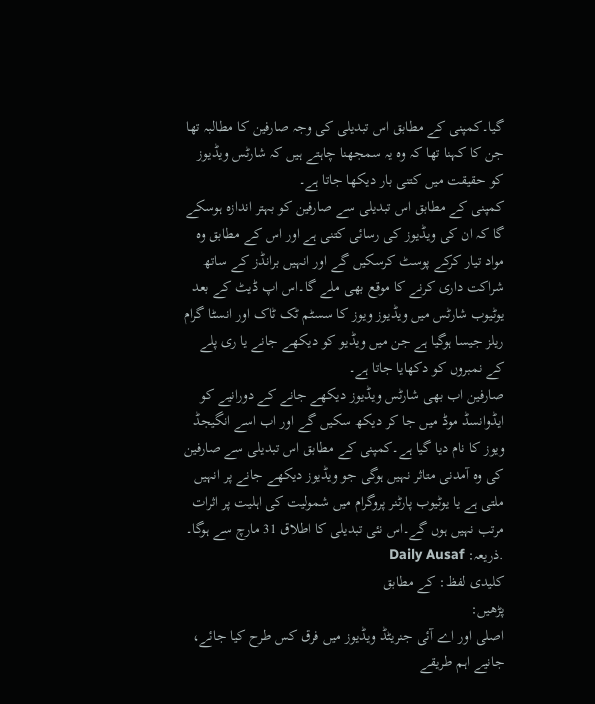گیا۔کمپنی کے مطابق اس تبدیلی کی وجہ صارفین کا مطالبہ تھا جن کا کہنا تھا کہ وہ یہ سمجھنا چاہتے ہیں کہ شارٹس ویڈیوز کو حقیقت میں کتنی بار دیکھا جاتا ہے۔
کمپنی کے مطابق اس تبدیلی سے صارفین کو بہتر اندازہ ہوسکے گا کہ ان کی ویڈیوز کی رسائی کتنی ہے اور اس کے مطابق وہ مواد تیار کرکے پوسٹ کرسکیں گے اور انہیں برانڈز کے ساتھ شراکت داری کرنے کا موقع بھی ملے گا۔اس اپ ڈیٹ کے بعد یوٹیوب شارٹس میں ویڈیوز ویوز کا سسٹم ٹک ٹاک اور انسٹا گرام ریلز جیسا ہوگیا ہے جن میں ویڈیو کو دیکھے جانے یا ری پلے کے نمبروں کو دکھایا جاتا ہے۔
صارفین اب بھی شارٹس ویڈیوز دیکھے جانے کے دورانیے کو ایڈوانسڈ موڈ میں جا کر دیکھ سکیں گے اور اب اسے انگیجڈ ویوز کا نام دیا گیا ہے۔کمپنی کے مطابق اس تبدیلی سے صارفین کی وہ آمدنی متاثر نہیں ہوگی جو ویڈیوز دیکھے جانے پر انہیں ملتی ہے یا یوٹیوب پارٹنر پروگرام میں شمولیت کی اہلیت پر اثرات مرتب نہیں ہوں گے۔اس نئی تبدیلی کا اطلاق 31 مارچ سے ہوگا۔
.ذریعہ: Daily Ausaf
کلیدی لفظ: کے مطابق
پڑھیں:
اصلی اور اے آئی جنریٹڈ ویڈیوز میں فرق کس طرح کیا جائے، جانیے اہم طریقے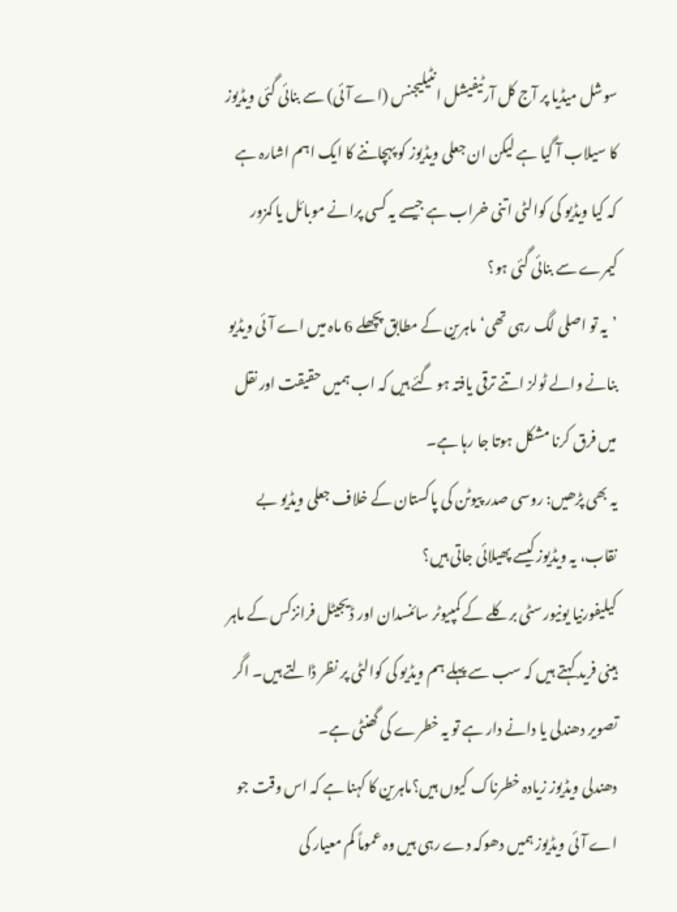سوشل میڈیا پر آج کل آرٹیفیشل انٹیلیجنس (اے آئی) سے بنائی گئی ویڈیوز کا سیلاب آ گیا ہے لیکن ان جعلی ویڈیوز کو پہچاننے کا ایک اہم اشارہ ہے کہ کیا ویڈیو کی کوالٹی اتنی خراب ہے جیسے یہ کسی پرانے موبائل یا کمزور کیمرے سے بنائی گئی ہو؟
’یہ تو اصلی لگ رہی تھی‘ماہرین کے مطابق پچھلے 6 ماہ میں اے آئی ویڈیو بنانے والے ٹولز اتنے ترقی یافتہ ہو گئے ہیں کہ اب ہمیں حقیقت اور نقل میں فرق کرنا مشکل ہوتا جا رہا ہے۔
یہ بھی پڑھیں: روسی صدر پیوٹن کی پاکستان کے خلاف جعلی ویڈیو بے نقاب، یہ ویڈیوز کیسے پھیلائی جاتی ہیں؟
کیلیفورنیا یونیورسٹی برکلے کے کمپیوٹر سائنسدان اور ڈیجیٹل فرانزکس کے ماہر ہینی فرید کہتے ہیں کہ سب سے پہلے ہم ویڈیو کی کوالٹی پر نظر ڈالتے ہیں۔ اگر تصویر دھندلی یا دانے دار ہے تو یہ خطرے کی گھنٹی ہے۔
دھندلی ویڈیوز زیادہ خطرناک کیوں ہیں؟ماہرین کا کہنا ہے کہ اس وقت جو اے آئی ویڈیوز ہمیں دھوکہ دے رہی ہیں وہ عموماً کم معیار کی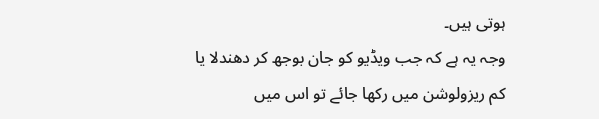ہوتی ہیں۔
وجہ یہ ہے کہ جب ویڈیو کو جان بوجھ کر دھندلا یا کم ریزولوشن میں رکھا جائے تو اس میں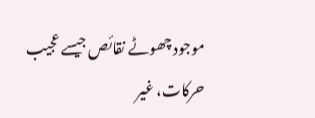موجود چھوٹے نقائص جیسے عجیب حرکات، غیر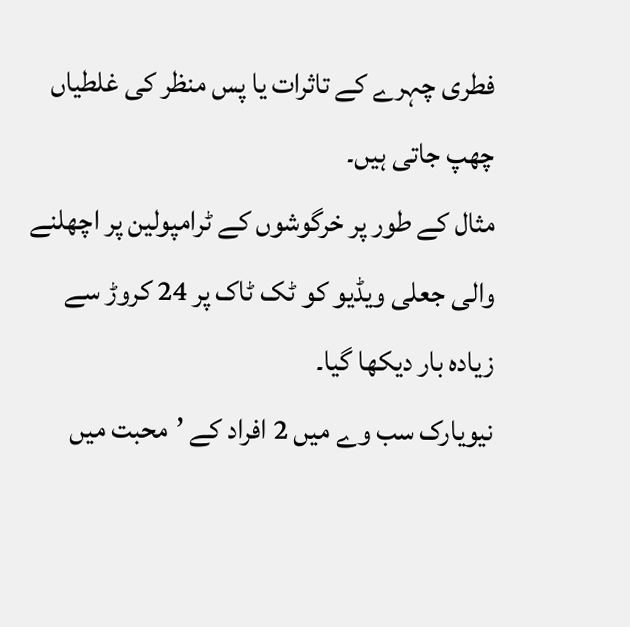فطری چہرے کے تاثرات یا پس منظر کی غلطیاں چھپ جاتی ہیں۔
مثال کے طور پر خرگوشوں کے ٹرامپولین پر اچھلنے والی جعلی ویڈیو کو ٹک ٹاک پر 24 کروڑ سے زیادہ بار دیکھا گیا۔
نیویارک سب وے میں 2 افراد کے ’محبت میں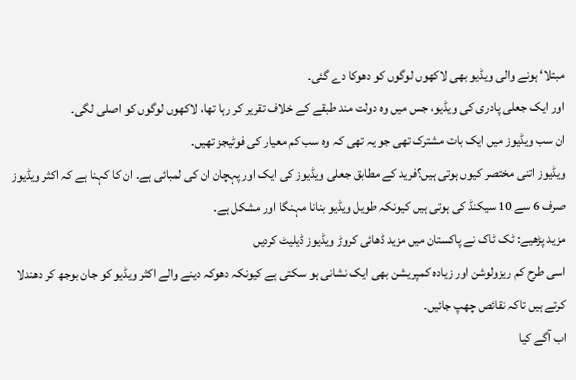مبتلا‘ ہونے والی ویڈیو بھی لاکھوں لوگوں کو دھوکا دے گئی۔
اور ایک جعلی پادری کی ویڈیو، جس میں وہ دولت مند طبقے کے خلاف تقریر کر رہا تھا، لاکھوں لوگوں کو اصلی لگی۔
ان سب ویڈیوز میں ایک بات مشترک تھی جو یہ تھی کہ وہ سب کم معیار کی فوٹیجز تھیں۔
ویڈیوز اتنی مختصر کیوں ہوتی ہیں؟فرید کے مطابق جعلی ویڈیوز کی ایک اور پہچان ان کی لمبائی ہے۔ ان کا کہنا ہے کہ اکثر ویڈیوز صرف 6 سے 10 سیکنڈ کی ہوتی ہیں کیونکہ طویل ویڈیو بنانا مہنگا اور مشکل ہے۔
مزید پڑھیے: ٹک ٹاک نے پاکستان میں مزید ڈھائی کروڑ ویڈیوز ڈیلیٹ کردیں
اسی طرح کم ریزولوشن اور زیادہ کمپریشن بھی ایک نشانی ہو سکتی ہے کیونکہ دھوکہ دینے والے اکثر ویڈیو کو جان بوجھ کر دھندلا کرتے ہیں تاکہ نقائص چھپ جائیں۔
اب آگے کیا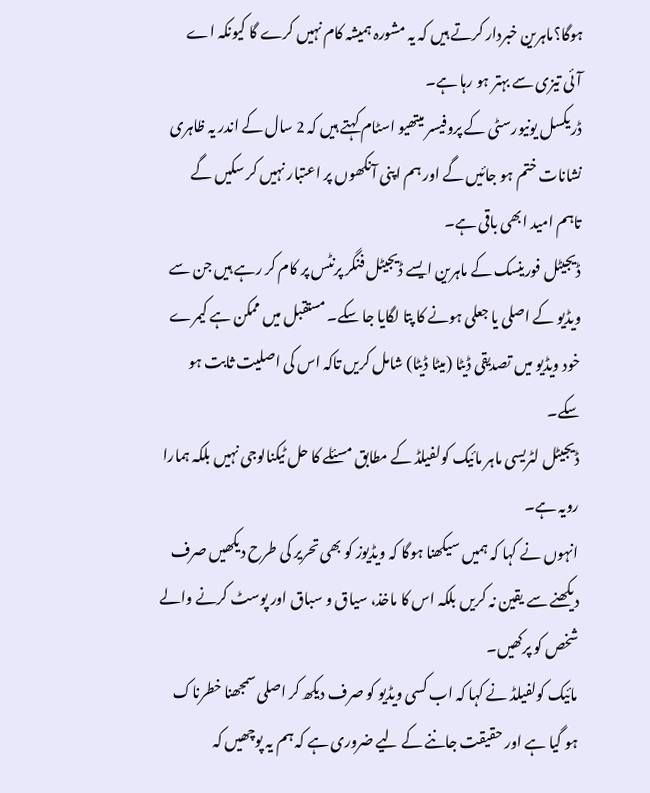ہوگا؟ماہرین خبردار کرتے ہیں کہ یہ مشورہ ہمیشہ کام نہیں کرے گا کیونکہ اے آئی تیزی سے بہتر ہو رہا ہے۔
ڈریکسل یونیورسٹی کے پروفیسر میتھیو اسٹام کہتے ہیں کہ 2 سال کے اندر یہ ظاہری نشانات ختم ہو جائیں گے اور ہم اپنی آنکھوں پر اعتبار نہیں کر سکیں گے تاہم امید ابھی باقی ہے۔
ڈیجیٹل فورینسک کے ماہرین ایسے ڈیجیٹل فنگر پرنٹس پر کام کر رہے ہیں جن سے ویڈیو کے اصلی یا جعلی ہونے کا پتا لگایا جا سکے۔ مستقبل میں ممکن ہے کیمرے خود ویڈیو میں تصدیقی ڈیٹا (میٹا ڈیٹا) شامل کریں تاکہ اس کی اصلیت ثابت ہو سکے۔
ڈیجیٹل لٹریسی ماہر مائیک کولفیلڈ کے مطابق مسئلے کا حل ٹیکنالوجی نہیں بلکہ ہمارا رویہ ہے۔
انہوں نے کہا کہ ہمیں سیکھنا ہوگا کہ ویڈیوز کو بھی تحریر کی طرح دیکھیں صرف دیکھنے سے یقین نہ کریں بلکہ اس کا ماخذ، سیاق و سباق اور پوسٹ کرنے والے شخص کو پرکھیں۔
مائیک کولفیلڈ نے کہا کہ اب کسی ویڈیو کو صرف دیکھ کر اصلی سمجھنا خطرناک ہو گیا ہے اور حقیقت جاننے کے لیے ضروری ہے کہ ہم یہ پوچھیں کہ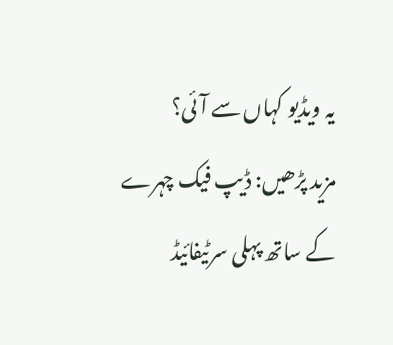یہ ویڈیو کہاں سے آئی؟
مزید پڑھیں: ڈیپ فیک چہرے کے ساتھ پہلی سرٹیفائیڈ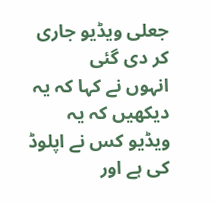جعلی ویڈیو جاری کر دی گئی
انہوں نے کہا کہ یہ دیکھیں کہ یہ ویڈیو کس نے اپلوڈ کی ہے اور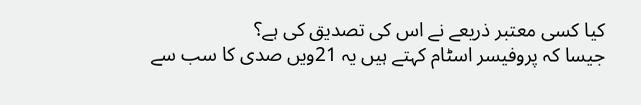کیا کسی معتبر ذریعے نے اس کی تصدیق کی ہے؟
جیسا کہ پروفیسر اسٹام کہتے ہیں یہ 21ویں صدی کا سب سے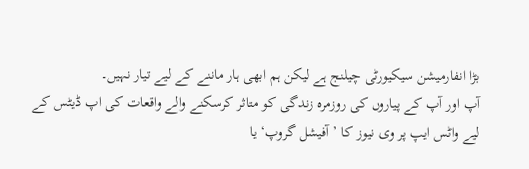بڑا انفارمیشن سیکیورٹی چیلنج ہے لیکن ہم ابھی ہار ماننے کے لیے تیار نہیں۔
آپ اور آپ کے پیاروں کی روزمرہ زندگی کو متاثر کرسکنے والے واقعات کی اپ ڈیٹس کے لیے واٹس ایپ پر وی نیوز کا ’آفیشل گروپ‘ یا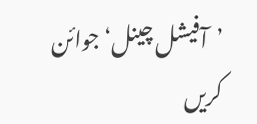’آفیشل چینل‘ جوائن کریں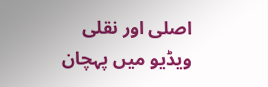اصلی اور نقلی ویڈیو میں پہچان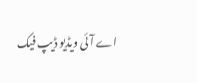اے آئی ویڈیو ڈیپ فیک